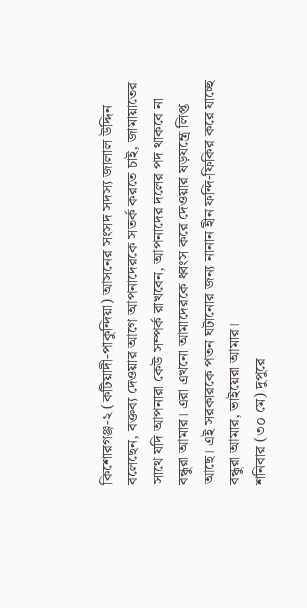কিশোরগঞ্জ-২ (কটিয়াদী-পাকুন্দিয়া) আসনের সংসদ সদস্য জালাল উদ্দিন বলেছেন, বক্তব্য দেওয়ার আগে আপনাদেরকে সতর্ক করতে চাই, জামায়াতের সাথে যদি আপনারা কেউ সম্পর্ক রাখবেন, আপনাদের দলের পদ থাকবে না বন্ধুরা আমার। এরা এখনো আমাদেরকে ধ্বংস করে দেওয়ার ষড়যন্ত্রে লিপ্ত আছে। এই সরকারকে পতন ঘটানোর জন্য নানান হীন ফন্দি-ফিকির করে যাচ্ছে বন্ধুরা আমার, ভাইয়েরা আমার।
শনিবার (৩০ মে) দুপুরে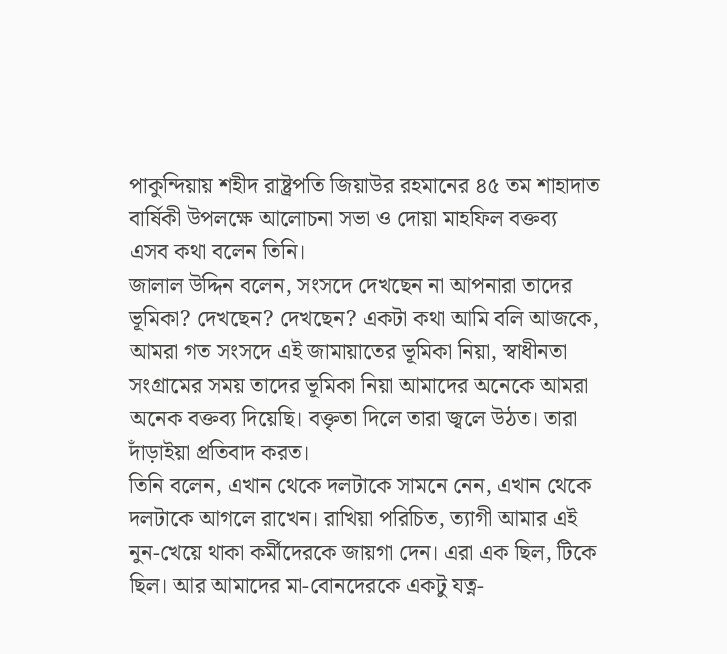পাকুন্দিয়ায় শহীদ রাষ্ট্রপতি জিয়াউর রহমানের ৪৫ তম শাহাদাত বার্ষিকী উপলক্ষে আলোচনা সভা ও দোয়া মাহফিল বক্তব্য এসব কথা বলেন তিনি।
জালাল উদ্দিন বলেন, সংসদে দেখছেন না আপনারা তাদের ভূমিকা? দেখছেন? দেখছেন? একটা কথা আমি বলি আজকে, আমরা গত সংসদে এই জামায়াতের ভূমিকা নিয়া, স্বাধীনতা সংগ্রামের সময় তাদের ভূমিকা নিয়া আমাদের অনেকে আমরা অনেক বক্তব্য দিয়েছি। বক্তৃতা দিলে তারা জ্বলে উঠত। তারা দাঁড়াইয়া প্রতিবাদ করত।
তিনি বলেন, এখান থেকে দলটাকে সামনে নেন, এখান থেকে দলটাকে আগলে রাখেন। রাখিয়া পরিচিত, ত্যাগী আমার এই নুন-খেয়ে থাকা কর্মীদেরকে জায়গা দেন। এরা এক ছিল, টিকে ছিল। আর আমাদের মা-বোনদেরকে একটু যত্ন-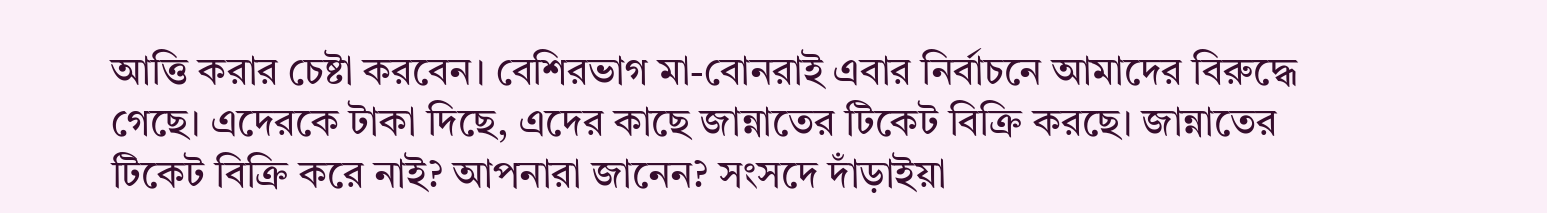আত্তি করার চেষ্টা করবেন। বেশিরভাগ মা-বোনরাই এবার নির্বাচনে আমাদের বিরুদ্ধে গেছে। এদেরকে টাকা দিছে, এদের কাছে জান্নাতের টিকেট বিক্রি করছে। জান্নাতের টিকেট বিক্রি করে নাই? আপনারা জানেন? সংসদে দাঁড়াইয়া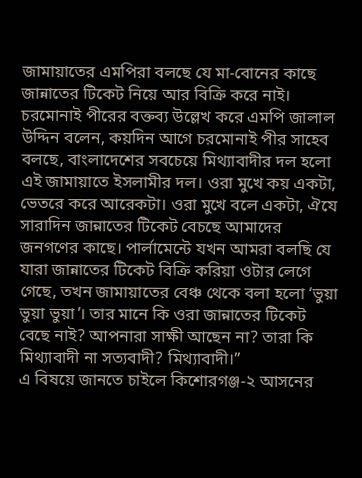জামায়াতের এমপিরা বলছে যে মা-বোনের কাছে জান্নাতের টিকেট নিয়ে আর বিক্রি করে নাই।
চরমোনাই পীরের বক্তব্য উল্লেখ করে এমপি জালাল উদ্দিন বলেন, কয়দিন আগে চরমোনাই পীর সাহেব বলছে, বাংলাদেশের সবচেয়ে মিথ্যাবাদীর দল হলো এই জামায়াতে ইসলামীর দল। ওরা মুখে কয় একটা, ভেতরে করে আরেকটা। ওরা মুখে বলে একটা, ঐযে সারাদিন জান্নাতের টিকেট বেচছে আমাদের জনগণের কাছে। পার্লামেন্টে যখন আমরা বলছি যে যারা জান্নাতের টিকেট বিক্রি করিয়া ওটার লেগে গেছে, তখন জামায়াতের বেঞ্চ থেকে বলা হলো ‘ভুয়া ভুয়া ভুয়া’। তার মানে কি ওরা জান্নাতের টিকেট বেছে নাই? আপনারা সাক্ষী আছেন না? তারা কি মিথ্যাবাদী না সত্যবাদী? মিথ্যাবাদী।”
এ বিষয়ে জানতে চাইলে কিশোরগঞ্জ-২ আসনের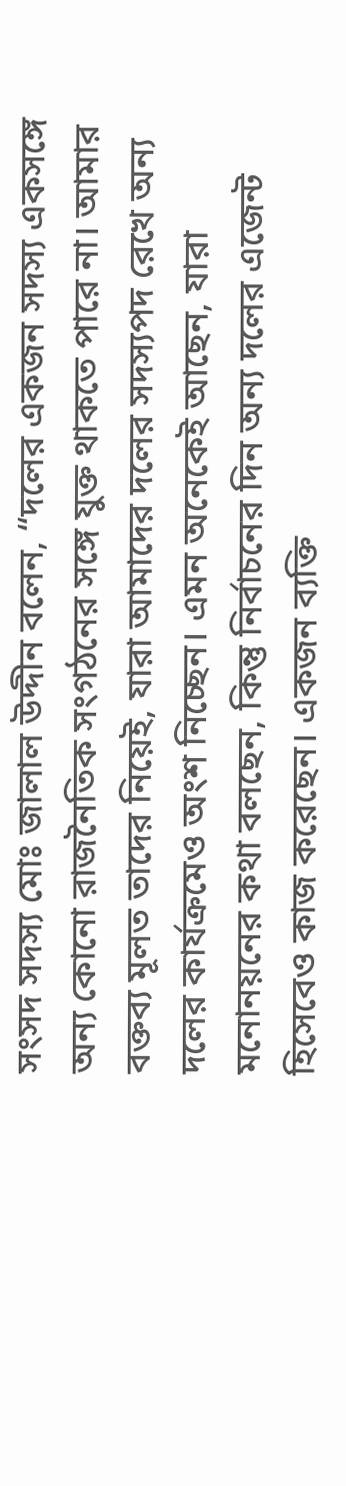সংসদ সদস্য মোঃ জালাল উদ্দীন বলেন, “দলের একজন সদস্য একসঙ্গে অন্য কোনো রাজনৈতিক সংগঠনের সঙ্গে যুক্ত থাকতে পারে না। আমার বক্তব্য মূলত তাদের নিয়েই, যারা আমাদের দলের সদস্যপদ রেখে অন্য দলের কার্যক্রমেও অংশ নিচ্ছেন। এমন অনেকেই আছেন, যারা মনোনয়নের কথা বলছেন, কিন্তু নির্বাচনের দিন অন্য দলের এজেন্ট হিসেবেও কাজ করেছেন। একজন ব্যক্তি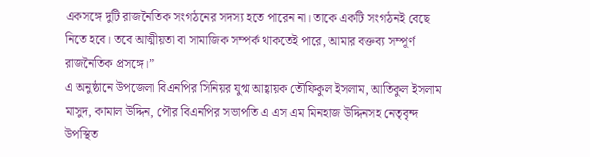একসঙ্গে দুটি রাজনৈতিক সংগঠনের সদস্য হতে পারেন না। তাকে একটি সংগঠনই বেছে নিতে হবে। তবে আত্মীয়তা বা সামাজিক সম্পর্ক থাকতেই পারে, আমার বক্তব্য সম্পূর্ণ রাজনৈতিক প্রসঙ্গে।”
এ অনুষ্ঠানে উপজেলা বিএনপির সিনিয়র যুগ্ম আহ্বায়ক তৌফিকুল ইসলাম, আতিকুল ইসলাম মাসুদ, কামাল উদ্দিন, পৌর বিএনপির সভাপতি এ এস এম মিনহাজ উদ্দিনসহ নেতৃবৃন্দ উপস্থিত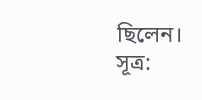ছিলেন।
সূত্র: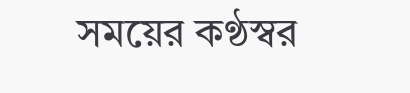সময়ের কণ্ঠস্বর